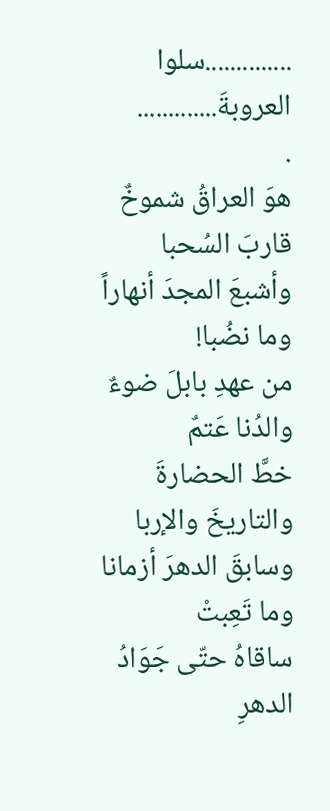..............سلوا العروبةَ.............
.
هوَ العراقُ شموخٌ قاربَ السُحبا
وأشبعَ المجدَ أنهاراً وما نضُبا!
من عهدِ بابلَ ضوءٌ والدُنا عَتمٌ
خطَّ الحضارةَ والتاريخَ والإربا
وسابقَ الدهرَ أزمانا وما تَعِبتْ
ساقاهُ حتّى جَوَادُ الدهرِ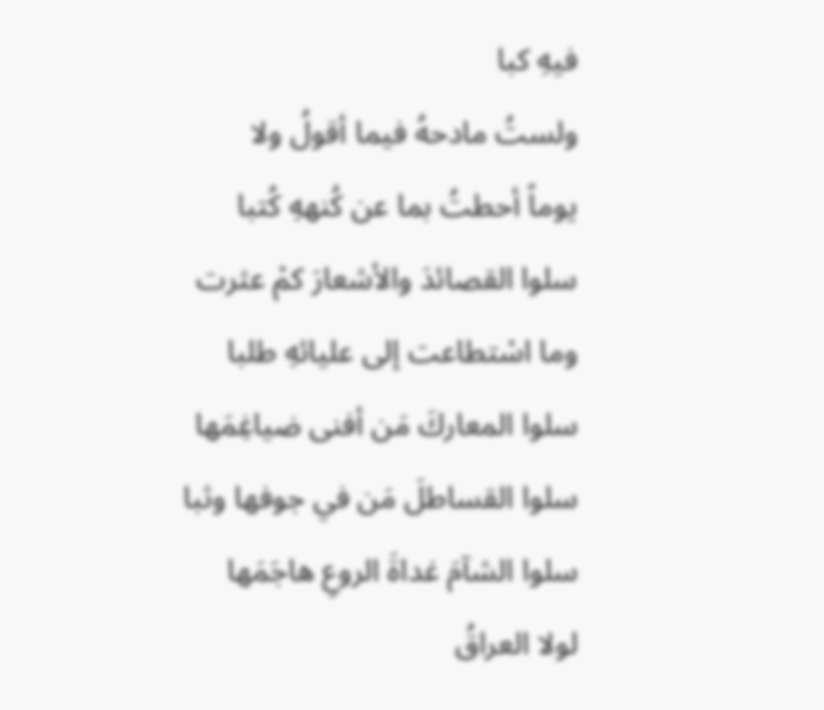فيهِ كبا
ولستُ مادحهُ فيما أقولُ ولا
يوماً أحطتُ بما عن كُنههِ كُتبا
سلوا القصائدَ والأشعارَ كمْ عثرت
وما اسْتطاعت إلى عليائهِ طلبا
سلوا المعاركَ مَن أفنى ضياغِمَها
سلوا القساطلَ مَن في جوفها وثبا
سلوا الشآمَ غداةَ الروعِ هاجَمَها
لولا العراقُ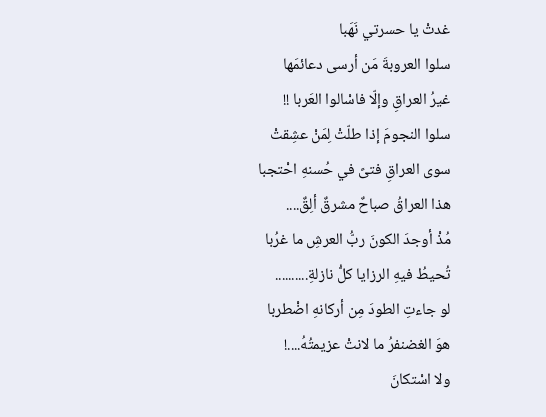غدتْ يا حسرتي نَهَبا
سلوا العروبةَ مَن أرسى دعائمَها
غيرُ العراقِ وإلّا فاسْالوا العَربا !!
سلوا النجومَ إذا طلّتْ لِمَنْ عشِقتْ
سوى العراقِ فتىً في حُسنهِ احْتجبا
هذا العراقُ صباحٌ مشرقٌ ألِقٌ....
مُذْ أوجدَ الكونَ ربُّ العرشِ ما غرُبا
تُحيطُ فيهِ الرزايا كلُّ نازلةِ..........
لو جاءتِ الطودَ مِن أركانهِ اضْطربا
هوَ الغضنفرُ ما لانتْ عزيمتُهُ....!
ولا اسْتكانَ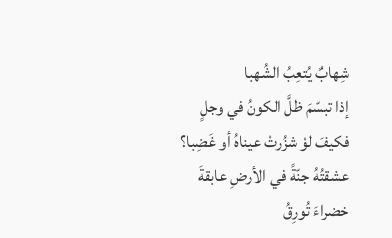شِهابٌ يُتعِبُ الشُهبا
إذا تبسّمَ ظلَّ الكونُ في وجلٍ
فكيفَ لوْ شزُرتْ عيناهُ أو غَضِبا؟
عشقتُهُ جنّةً في الأرضِ عابقةَ
خضراءَ تُورِقُ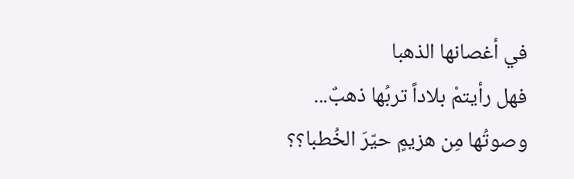في أغصانها الذهبا
فهل رأيتمْ بلاداً تربُها ذهبٌ...
وصوتُها مِن هزيمٍ حيّرَ الخُطبا؟؟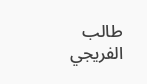طالب الفريجي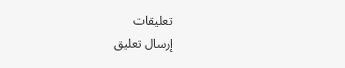تعليقات
إرسال تعليق